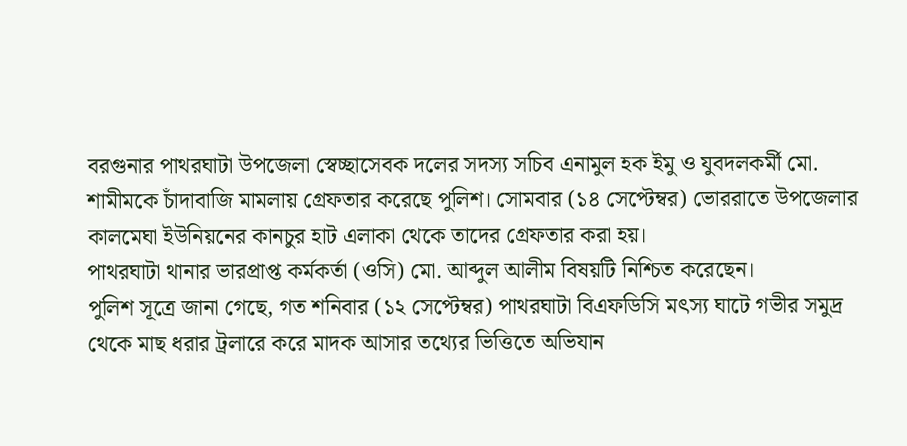বরগুনার পাথরঘাটা উপজেলা স্বেচ্ছাসেবক দলের সদস্য সচিব এনামুল হক ইমু ও যুবদলকর্মী মো. শামীমকে চাঁদাবাজি মামলায় গ্রেফতার করেছে পুলিশ। সোমবার (১৪ সেপ্টেম্বর) ভোররাতে উপজেলার কালমেঘা ইউনিয়নের কানচুর হাট এলাকা থেকে তাদের গ্রেফতার করা হয়।
পাথরঘাটা থানার ভারপ্রাপ্ত কর্মকর্তা (ওসি) মো. আব্দুল আলীম বিষয়টি নিশ্চিত করেছেন।
পুলিশ সূত্রে জানা গেছে, গত শনিবার (১২ সেপ্টেম্বর) পাথরঘাটা বিএফডিসি মৎস্য ঘাটে গভীর সমুদ্র থেকে মাছ ধরার ট্রলারে করে মাদক আসার তথ্যের ভিত্তিতে অভিযান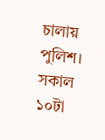চালায় পুলিশ। সকাল ১০টা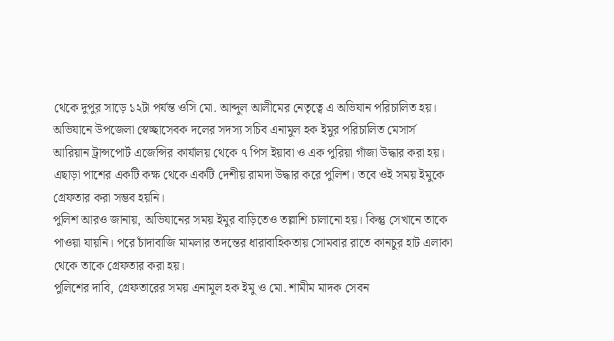থেকে দুপুর সাড়ে ১২টা পর্যন্ত ওসি মো. আব্দুল আলীমের নেতৃত্বে এ অভিযান পরিচালিত হয়।
অভিযানে উপজেলা স্বেচ্ছাসেবক দলের সদস্য সচিব এনামুল হক ইমুর পরিচালিত মেসার্স আরিয়ান ট্রান্সপোর্ট এজেন্সির কার্যালয় থেকে ৭ পিস ইয়াবা ও এক পুরিয়া গাঁজা উদ্ধার করা হয়। এছাড়া পাশের একটি কক্ষ থেকে একটি দেশীয় রামদা উদ্ধার করে পুলিশ। তবে ওই সময় ইমুকে গ্রেফতার করা সম্ভব হয়নি।
পুলিশ আরও জানায়, অভিযানের সময় ইমুর বাড়িতেও তল্লাশি চালানো হয়। কিন্তু সেখানে তাকে পাওয়া যায়নি। পরে চাঁদাবাজি মামলার তদন্তের ধারাবাহিকতায় সোমবার রাতে কানচুর হাট এলাকা থেকে তাকে গ্রেফতার করা হয়।
পুলিশের দাবি, গ্রেফতারের সময় এনামুল হক ইমু ও মো. শামীম মাদক সেবন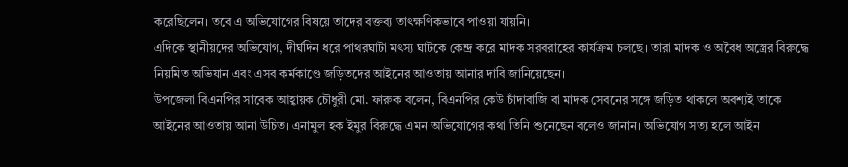করেছিলেন। তবে এ অভিযোগের বিষয়ে তাদের বক্তব্য তাৎক্ষণিকভাবে পাওয়া যায়নি।
এদিকে স্থানীয়দের অভিযোগ, দীর্ঘদিন ধরে পাথরঘাটা মৎস্য ঘাটকে কেন্দ্র করে মাদক সরবরাহের কার্যক্রম চলছে। তারা মাদক ও অবৈধ অস্ত্রের বিরুদ্ধে নিয়মিত অভিযান এবং এসব কর্মকাণ্ডে জড়িতদের আইনের আওতায় আনার দাবি জানিয়েছেন।
উপজেলা বিএনপির সাবেক আহ্বায়ক চৌধুরী মো. ফারুক বলেন, বিএনপির কেউ চাঁদাবাজি বা মাদক সেবনের সঙ্গে জড়িত থাকলে অবশ্যই তাকে আইনের আওতায় আনা উচিত। এনামুল হক ইমুর বিরুদ্ধে এমন অভিযোগের কথা তিনি শুনেছেন বলেও জানান। অভিযোগ সত্য হলে আইন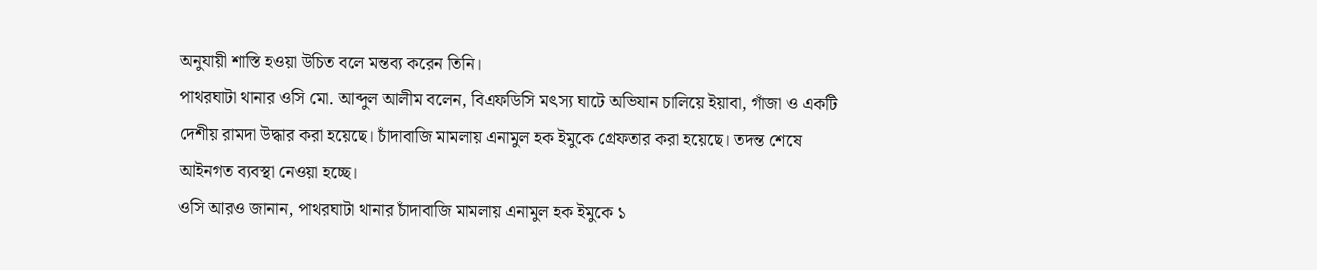অনুযায়ী শাস্তি হওয়া উচিত বলে মন্তব্য করেন তিনি।
পাথরঘাটা থানার ওসি মো. আব্দুল আলীম বলেন, বিএফডিসি মৎস্য ঘাটে অভিযান চালিয়ে ইয়াবা, গাঁজা ও একটি দেশীয় রামদা উদ্ধার করা হয়েছে। চাঁদাবাজি মামলায় এনামুল হক ইমুকে গ্রেফতার করা হয়েছে। তদন্ত শেষে আইনগত ব্যবস্থা নেওয়া হচ্ছে।
ওসি আরও জানান, পাথরঘাটা থানার চাঁদাবাজি মামলায় এনামুল হক ইমুকে ১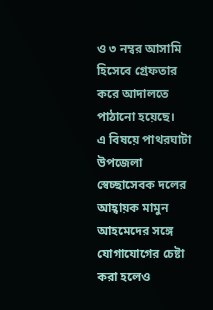ও ৩ নম্বর আসামি হিসেবে গ্রেফতার করে আদালতে পাঠানো হয়েছে।
এ বিষয়ে পাথরঘাটা উপজেলা স্বেচ্ছাসেবক দলের আহ্বায়ক মামুন আহমেদের সঙ্গে যোগাযোগের চেষ্টা করা হলেও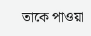তাকে পাওয়া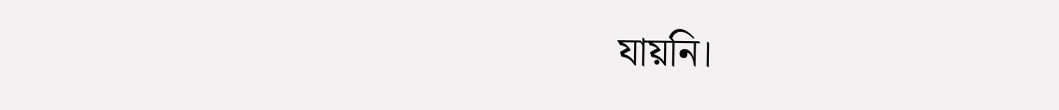যায়নি।